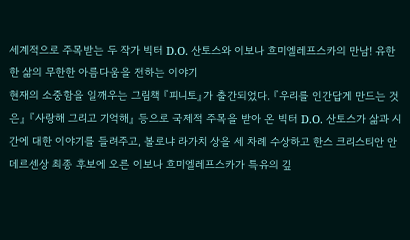세계적으로 주목받는 두 작가 빅터 D.O. 산토스와 이보나 흐미엘레프스카의 만남! 유한한 삶의 무한한 아름다움을 전하는 이야기
현재의 소중함을 일깨우는 그림책 『피니토』가 출간되었다. 『우리를 인간답게 만드는 것은』 『사랑해 그리고 기억해』 등으로 국제적 주목을 받아 온 빅터 D.O. 산토스가 삶과 시간에 대한 이야기를 들려주고, 볼로냐 라가치 상을 세 차례 수상하고 한스 크리스티안 안데르센상 최종 후보에 오른 이보나 흐미엘레프스카가 특유의 깊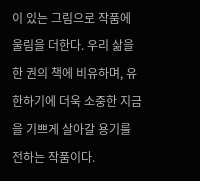이 있는 그림으로 작품에 울림을 더한다. 우리 삶을 한 권의 책에 비유하며, 유한하기에 더욱 소중한 지금을 기쁘게 살아갈 용기를 전하는 작품이다.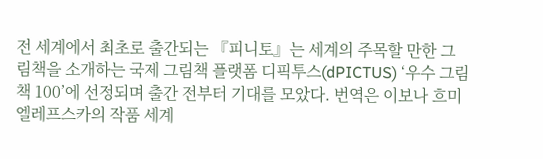전 세계에서 최초로 출간되는 『피니토』는 세계의 주목할 만한 그림책을 소개하는 국제 그림책 플랫폼 디픽투스(dPICTUS) ‘우수 그림책 100’에 선정되며 출간 전부터 기대를 모았다. 번역은 이보나 흐미엘레프스카의 작품 세계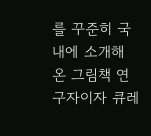를 꾸준히 국내에 소개해 온 그림책 연구자이자 큐레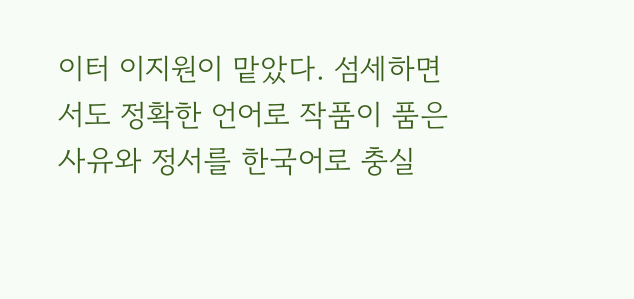이터 이지원이 맡았다. 섬세하면서도 정확한 언어로 작품이 품은 사유와 정서를 한국어로 충실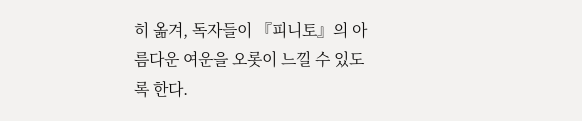히 옮겨, 독자들이 『피니토』의 아름다운 여운을 오롯이 느낄 수 있도록 한다.